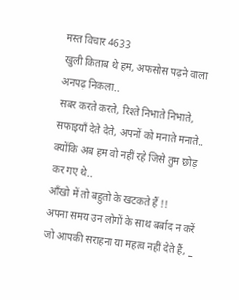मस्त विचार 4633
खुली किताब थे हम, अफसोस पढ़ने वाला अनपढ़ निकला..
सबर करते करते, रिश्ते निभाते निभाते, सफाइयाँ देते देते, अपनों को मनाते मनाते..
क्योंकि अब हम वो नहीं रहे जिसे तुम छोड़ कर गए थे..
आँखो में तो बहुतो के खटकते हैं !!
अपना समय उन लोगों के साथ बर्बाद न करें जो आपकी सराहना या महत्व नहीं देते हैं, _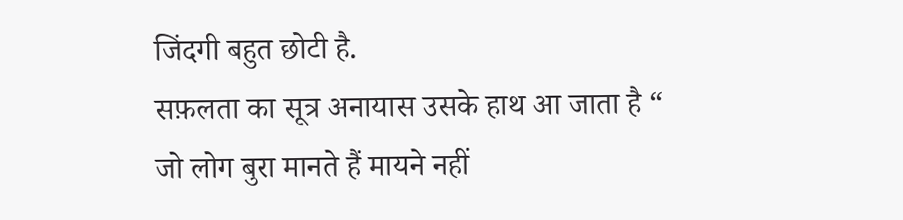जिंदगी बहुत छोटी है.
सफ़लता का सूत्र अनायास उसके हाथ आ जाता है “
जो लोग बुरा मानते हैं मायने नहीं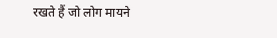रखते हैं जो लोग मायने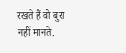रखते हैं वो बुरा नहीं मानते.